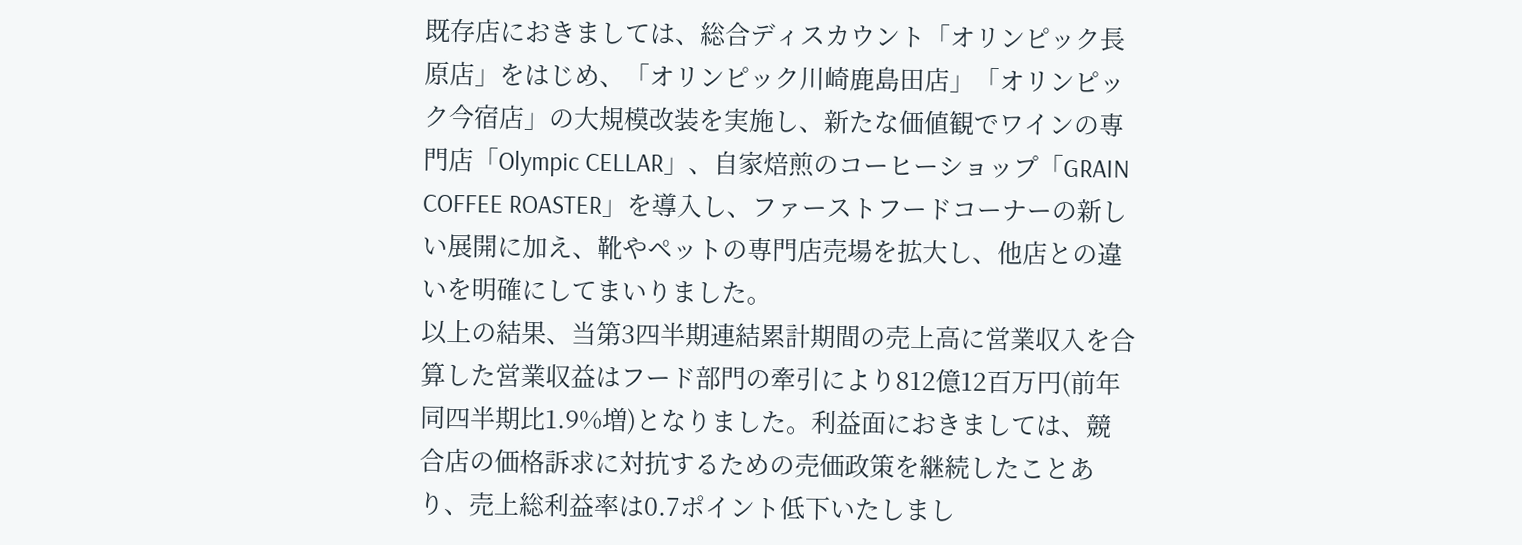既存店におきましては、総合ディスカウント「オリンピック長原店」をはじめ、「オリンピック川崎鹿島田店」「オリンピック今宿店」の大規模改装を実施し、新たな価値観でワインの専門店「Olympic CELLAR」、自家焙煎のコーヒーショップ「GRAIN COFFEE ROASTER」を導入し、ファーストフードコーナーの新しい展開に加え、靴やペットの専門店売場を拡大し、他店との違いを明確にしてまいりました。
以上の結果、当第3四半期連結累計期間の売上高に営業収入を合算した営業収益はフード部門の牽引により812億12百万円(前年同四半期比1.9%増)となりました。利益面におきましては、競合店の価格訴求に対抗するための売価政策を継続したことあり、売上総利益率は0.7ポイント低下いたしまし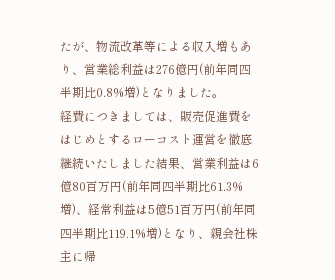たが、物流改革等による収入増もあり、営業総利益は276億円(前年同四半期比0.8%増)となりました。
経費につきましては、販売促進費をはじめとするローコスト運営を徹底継続いたしました結果、営業利益は6億80百万円(前年同四半期比61.3%増)、経常利益は5億51百万円(前年同四半期比119.1%増)となり、親会社株主に帰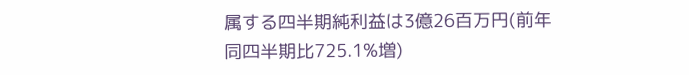属する四半期純利益は3億26百万円(前年同四半期比725.1%増)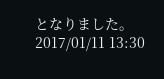となりました。
2017/01/11 13:30